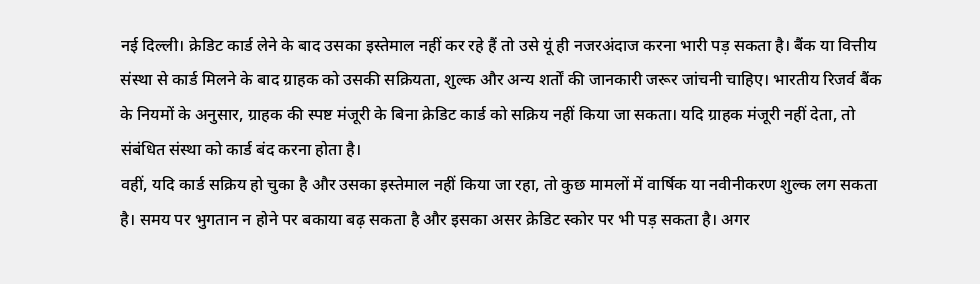नई दिल्ली। क्रेडिट कार्ड लेने के बाद उसका इस्तेमाल नहीं कर रहे हैं तो उसे यूं ही नजरअंदाज करना भारी पड़ सकता है। बैंक या वित्तीय संस्था से कार्ड मिलने के बाद ग्राहक को उसकी सक्रियता, शुल्क और अन्य शर्तों की जानकारी जरूर जांचनी चाहिए। भारतीय रिजर्व बैंक के नियमों के अनुसार, ग्राहक की स्पष्ट मंजूरी के बिना क्रेडिट कार्ड को सक्रिय नहीं किया जा सकता। यदि ग्राहक मंजूरी नहीं देता, तो संबंधित संस्था को कार्ड बंद करना होता है।
वहीं, यदि कार्ड सक्रिय हो चुका है और उसका इस्तेमाल नहीं किया जा रहा, तो कुछ मामलों में वार्षिक या नवीनीकरण शुल्क लग सकता है। समय पर भुगतान न होने पर बकाया बढ़ सकता है और इसका असर क्रेडिट स्कोर पर भी पड़ सकता है। अगर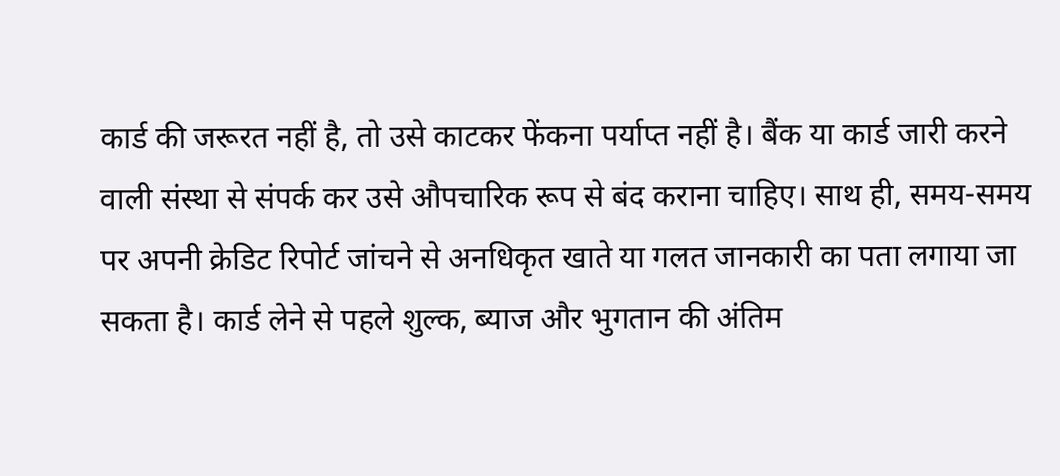कार्ड की जरूरत नहीं है, तो उसे काटकर फेंकना पर्याप्त नहीं है। बैंक या कार्ड जारी करने वाली संस्था से संपर्क कर उसे औपचारिक रूप से बंद कराना चाहिए। साथ ही, समय-समय पर अपनी क्रेडिट रिपोर्ट जांचने से अनधिकृत खाते या गलत जानकारी का पता लगाया जा सकता है। कार्ड लेने से पहले शुल्क, ब्याज और भुगतान की अंतिम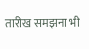तारीख समझना भी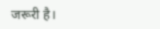जरूरी है।